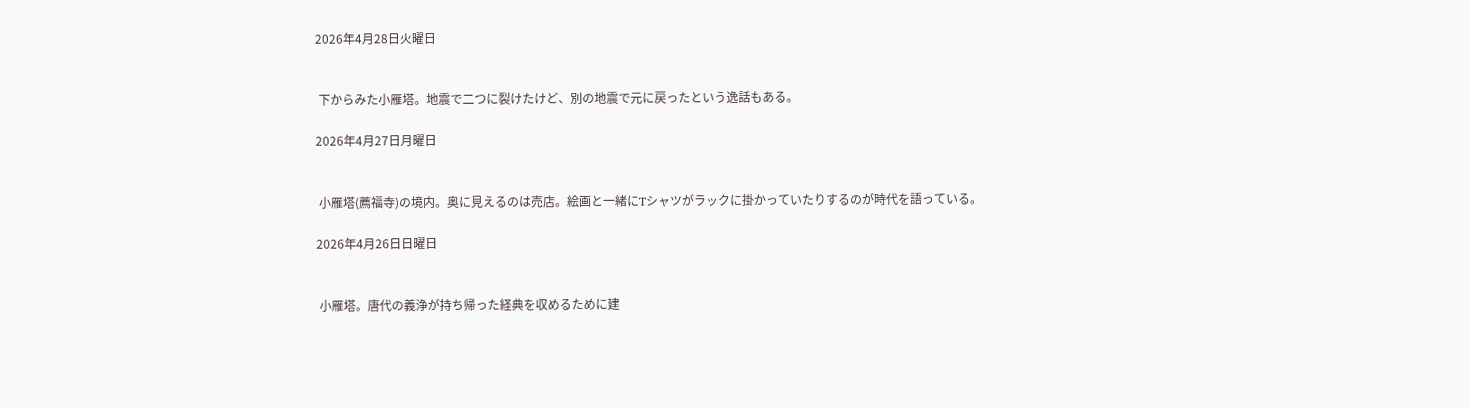2026年4月28日火曜日


 下からみた小雁塔。地震で二つに裂けたけど、別の地震で元に戻ったという逸話もある。

2026年4月27日月曜日


 小雁塔(薦福寺)の境内。奥に見えるのは売店。絵画と一緒にTシャツがラックに掛かっていたりするのが時代を語っている。

2026年4月26日日曜日


 小雁塔。唐代の義浄が持ち帰った経典を収めるために建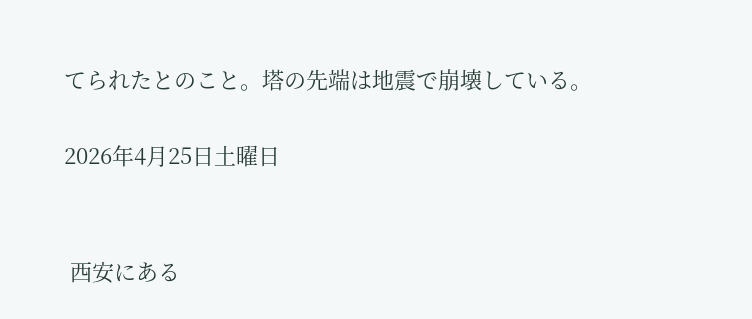てられたとのこと。塔の先端は地震で崩壊している。

2026年4月25日土曜日


 西安にある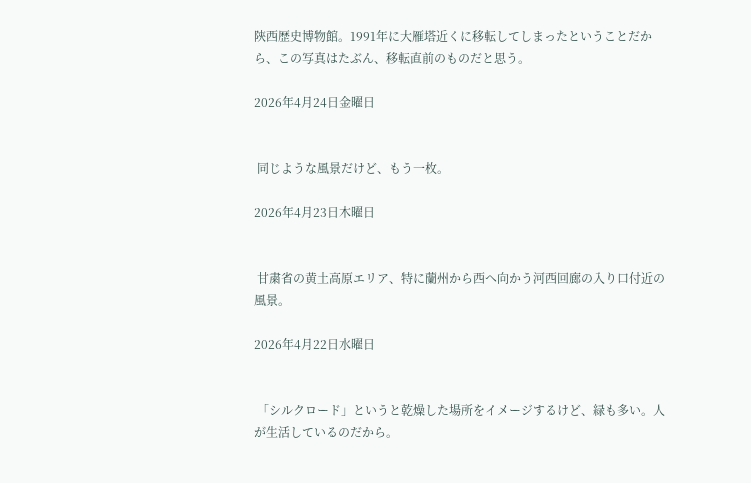陝西歴史博物館。1991年に大雁塔近くに移転してしまったということだから、この写真はたぶん、移転直前のものだと思う。

2026年4月24日金曜日


 同じような風景だけど、もう一枚。

2026年4月23日木曜日


 甘粛省の黄土高原エリア、特に蘭州から西へ向かう河西回廊の入り口付近の風景。

2026年4月22日水曜日


 「シルクロード」というと乾燥した場所をイメージするけど、緑も多い。人が生活しているのだから。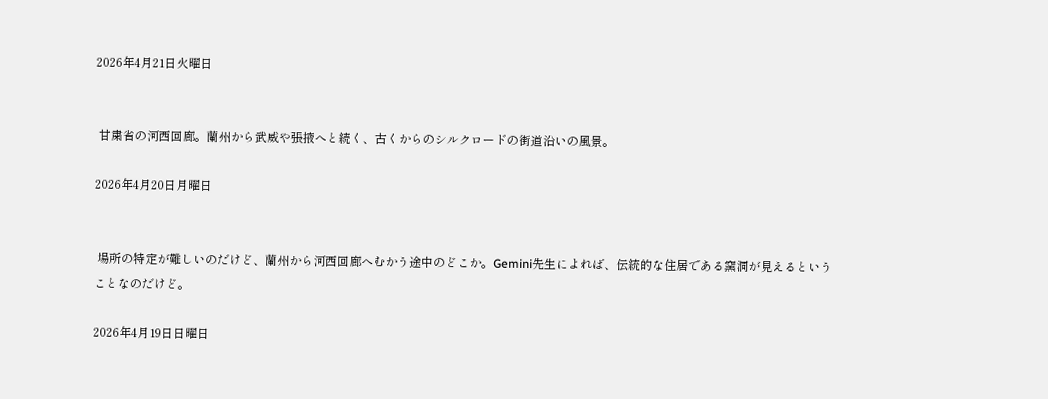2026年4月21日火曜日


 甘粛省の河西回廊。蘭州から武威や張掖へと続く、古くからのシルクロードの街道沿いの風景。

2026年4月20日月曜日


 場所の特定が難しいのだけど、蘭州から河西回廊へむかう途中のどこか。Gemini先生によれば、伝統的な住居である窯洞が見えるということなのだけど。

2026年4月19日日曜日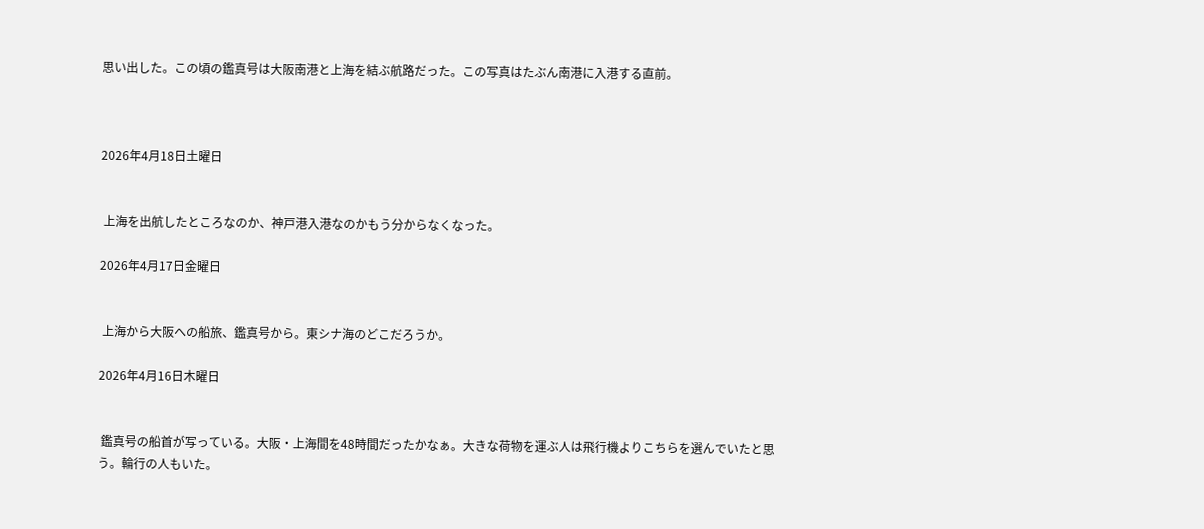思い出した。この頃の鑑真号は大阪南港と上海を結ぶ航路だった。この写真はたぶん南港に入港する直前。



2026年4月18日土曜日


 上海を出航したところなのか、神戸港入港なのかもう分からなくなった。

2026年4月17日金曜日


 上海から大阪への船旅、鑑真号から。東シナ海のどこだろうか。

2026年4月16日木曜日


 鑑真号の船首が写っている。大阪・上海間を48時間だったかなぁ。大きな荷物を運ぶ人は飛行機よりこちらを選んでいたと思う。輪行の人もいた。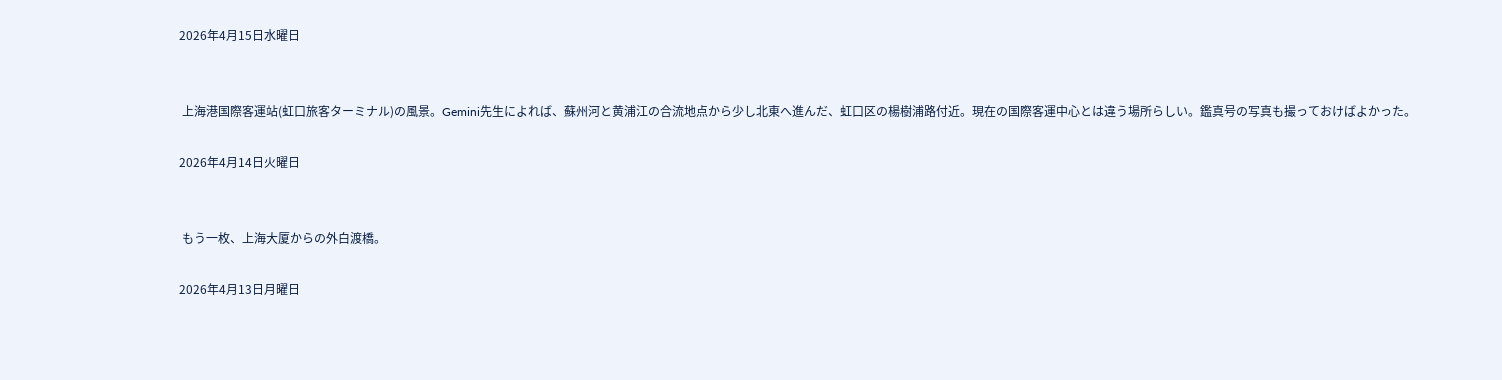2026年4月15日水曜日


 上海港国際客運站(虹口旅客ターミナル)の風景。Gemini先生によれば、蘇州河と黄浦江の合流地点から少し北東へ進んだ、虹口区の楊樹浦路付近。現在の国際客運中心とは違う場所らしい。鑑真号の写真も撮っておけばよかった。

2026年4月14日火曜日


 もう一枚、上海大厦からの外白渡橋。

2026年4月13日月曜日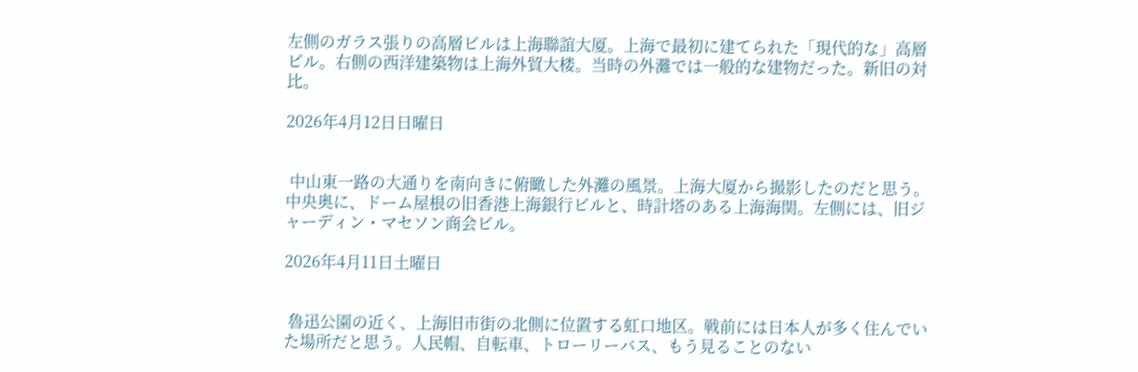左側のガラス張りの高層ビルは上海聯誼大厦。上海で最初に建てられた「現代的な」高層ビル。右側の西洋建築物は上海外貿大楼。当時の外灘では一般的な建物だった。新旧の対比。

2026年4月12日日曜日


 中山東一路の大通りを南向きに俯瞰した外灘の風景。上海大厦から撮影したのだと思う。中央奥に、ドーム屋根の旧香港上海銀行ビルと、時計塔のある上海海関。左側には、旧ジャーディン・マセソン商会ビル。

2026年4月11日土曜日


 魯迅公園の近く、上海旧市街の北側に位置する虹口地区。戦前には日本人が多く住んでいた場所だと思う。人民帽、自転車、トローリーバス、もう見ることのない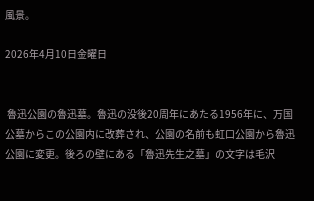風景。

2026年4月10日金曜日


 魯迅公園の魯迅墓。魯迅の没後20周年にあたる1956年に、万国公墓からこの公園内に改葬され、公園の名前も虹口公園から魯迅公園に変更。後ろの壁にある「魯迅先生之墓」の文字は毛沢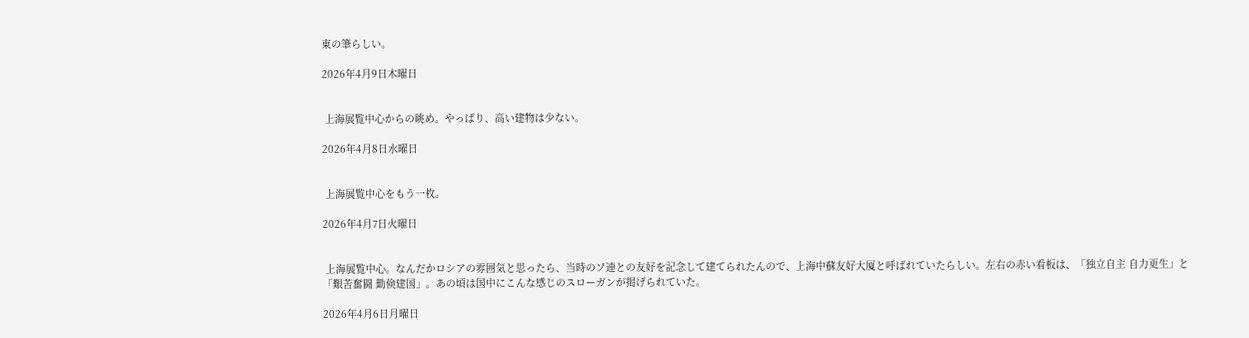東の筆らしい。

2026年4月9日木曜日


 上海展覧中心からの眺め。やっぱり、高い建物は少ない。

2026年4月8日水曜日


 上海展覧中心をもう一枚。

2026年4月7日火曜日


 上海展覧中心。なんだかロシアの雰囲気と思ったら、当時のソ連との友好を記念して建てられたんので、上海中蘇友好大厦と呼ばれていたらしい。左右の赤い看板は、「独立自主 自力更生」と「艱苦奮闘 勤倹建国」。あの頃は国中にこんな感じのスローガンが掲げられていた。

2026年4月6日月曜日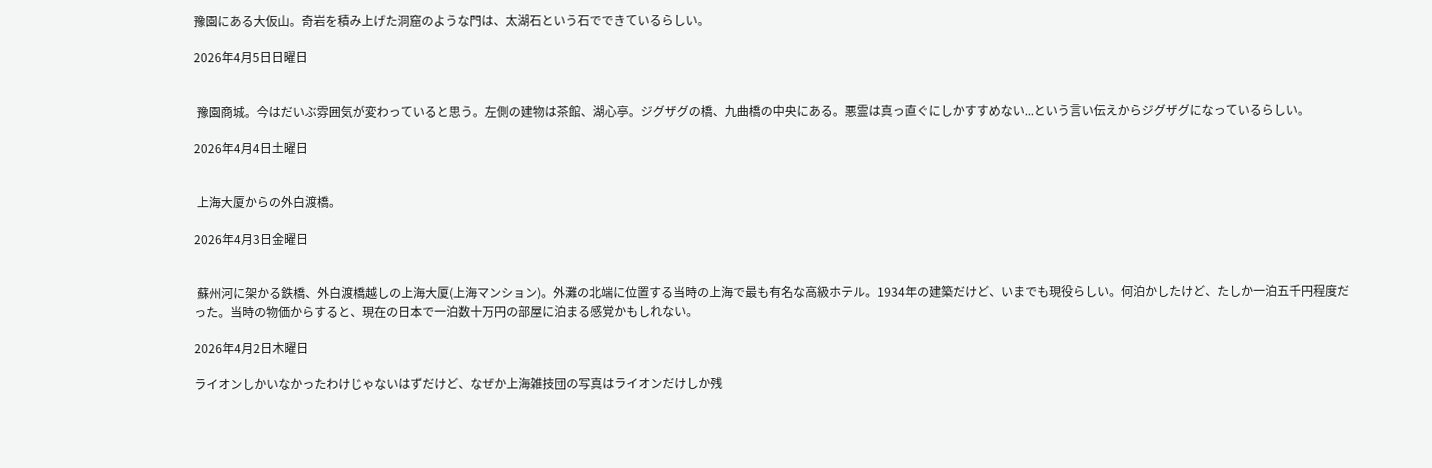豫園にある大仮山。奇岩を積み上げた洞窟のような門は、太湖石という石でできているらしい。

2026年4月5日日曜日


 豫園商城。今はだいぶ雰囲気が変わっていると思う。左側の建物は茶館、湖心亭。ジグザグの橋、九曲橋の中央にある。悪霊は真っ直ぐにしかすすめない...という言い伝えからジグザグになっているらしい。

2026年4月4日土曜日


 上海大厦からの外白渡橋。

2026年4月3日金曜日


 蘇州河に架かる鉄橋、外白渡橋越しの上海大厦(上海マンション)。外灘の北端に位置する当時の上海で最も有名な高級ホテル。1934年の建築だけど、いまでも現役らしい。何泊かしたけど、たしか一泊五千円程度だった。当時の物価からすると、現在の日本で一泊数十万円の部屋に泊まる感覚かもしれない。

2026年4月2日木曜日

ライオンしかいなかったわけじゃないはずだけど、なぜか上海雑技団の写真はライオンだけしか残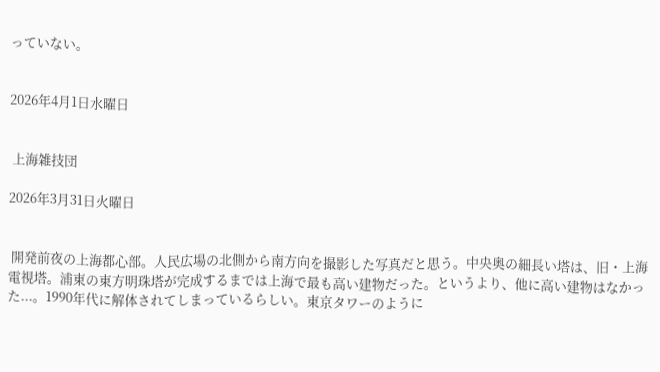っていない。


2026年4月1日水曜日


 上海雑技団

2026年3月31日火曜日


 開発前夜の上海都心部。人民広場の北側から南方向を撮影した写真だと思う。中央奥の細長い塔は、旧・上海電視塔。浦東の東方明珠塔が完成するまでは上海で最も高い建物だった。というより、他に高い建物はなかった...。1990年代に解体されてしまっているらしい。東京タワーのように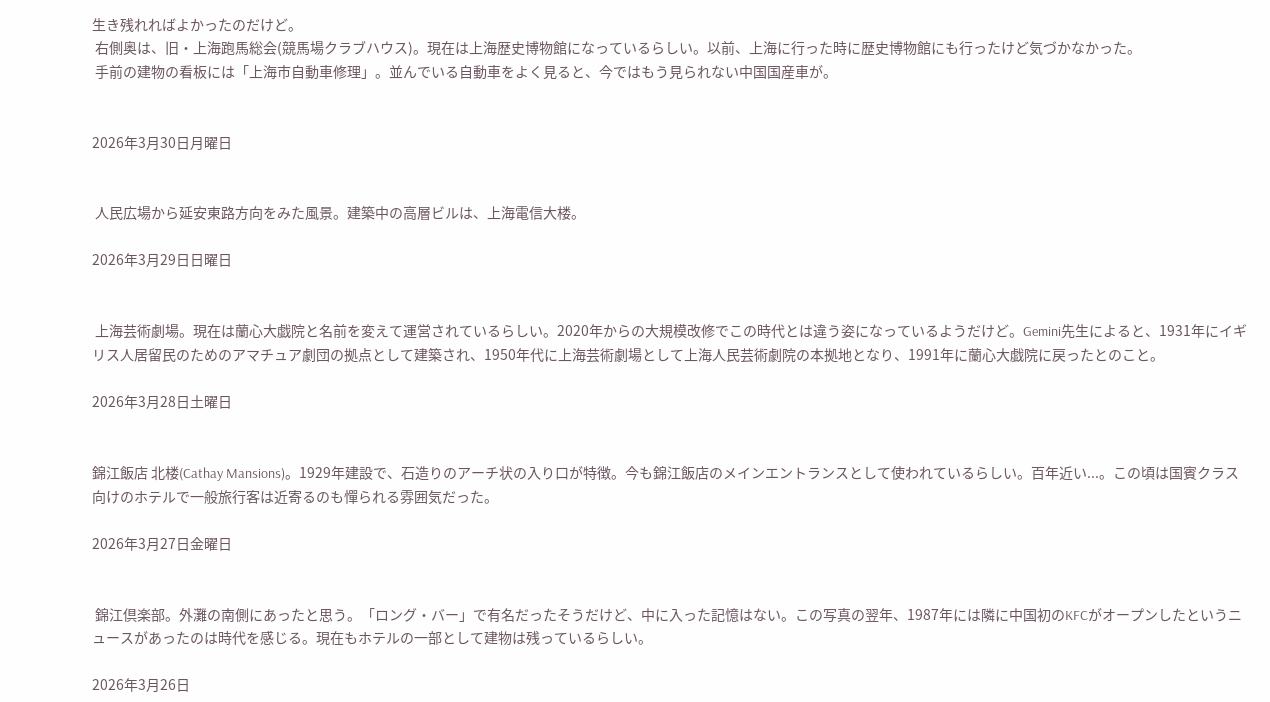生き残れればよかったのだけど。
 右側奥は、旧・上海跑馬総会(競馬場クラブハウス)。現在は上海歴史博物館になっているらしい。以前、上海に行った時に歴史博物館にも行ったけど気づかなかった。
 手前の建物の看板には「上海市自動車修理」。並んでいる自動車をよく見ると、今ではもう見られない中国国産車が。


2026年3月30日月曜日


 人民広場から延安東路方向をみた風景。建築中の高層ビルは、上海電信大楼。

2026年3月29日日曜日


 上海芸術劇場。現在は蘭心大戯院と名前を変えて運営されているらしい。2020年からの大規模改修でこの時代とは違う姿になっているようだけど。Gemini先生によると、1931年にイギリス人居留民のためのアマチュア劇団の拠点として建築され、1950年代に上海芸術劇場として上海人民芸術劇院の本拠地となり、1991年に蘭心大戯院に戻ったとのこと。

2026年3月28日土曜日


錦江飯店 北楼(Cathay Mansions)。1929年建設で、石造りのアーチ状の入り口が特徴。今も錦江飯店のメインエントランスとして使われているらしい。百年近い...。この頃は国賓クラス向けのホテルで一般旅行客は近寄るのも憚られる雰囲気だった。

2026年3月27日金曜日


 錦江倶楽部。外灘の南側にあったと思う。「ロング・バー」で有名だったそうだけど、中に入った記憶はない。この写真の翌年、1987年には隣に中国初のKFCがオープンしたというニュースがあったのは時代を感じる。現在もホテルの一部として建物は残っているらしい。

2026年3月26日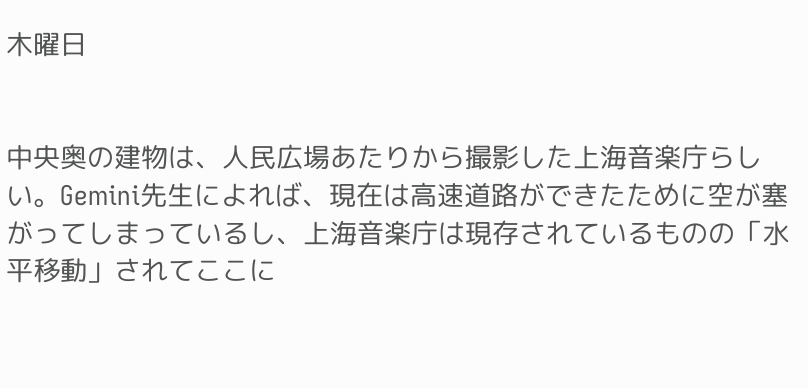木曜日


中央奥の建物は、人民広場あたりから撮影した上海音楽庁らしい。Gemini先生によれば、現在は高速道路ができたために空が塞がってしまっているし、上海音楽庁は現存されているものの「水平移動」されてここに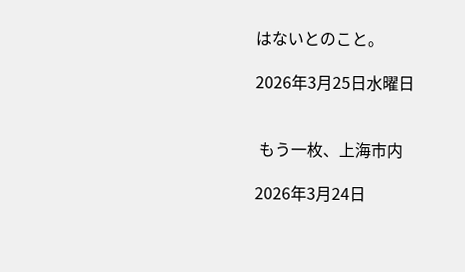はないとのこと。

2026年3月25日水曜日


 もう一枚、上海市内

2026年3月24日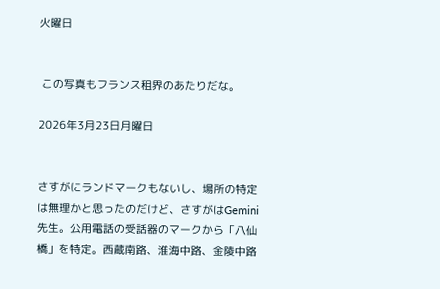火曜日


 この写真もフランス租界のあたりだな。

2026年3月23日月曜日


さすがにランドマークもないし、場所の特定は無理かと思ったのだけど、さすがはGemini先生。公用電話の受話器のマークから「八仙橋」を特定。西蔵南路、淮海中路、金陵中路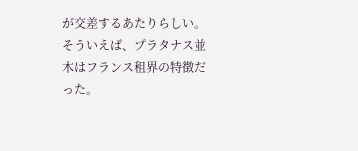が交差するあたりらしい。そういえば、プラタナス並木はフランス租界の特徴だった。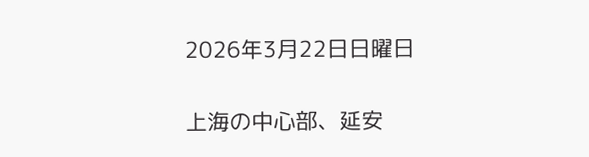2026年3月22日日曜日


上海の中心部、延安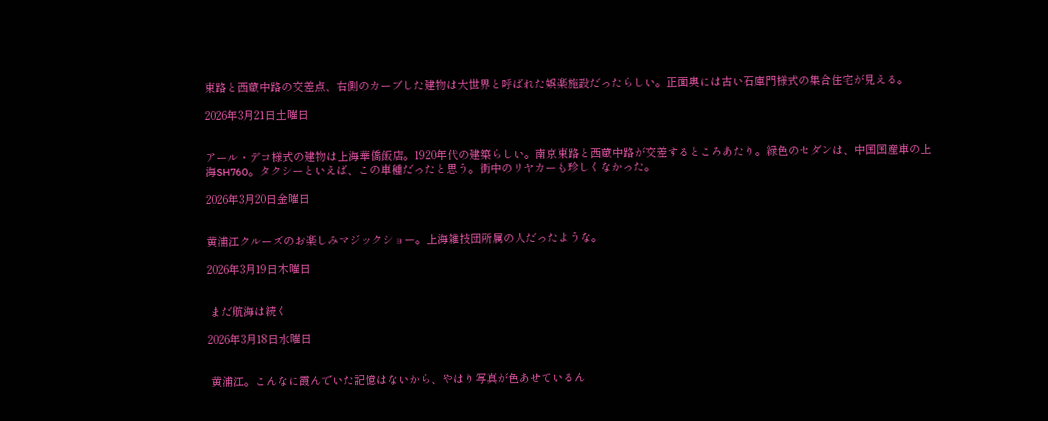東路と西蔵中路の交差点、右側のカーブした建物は大世界と呼ばれた娯楽施設だったらしい。正面奥には古い石庫門様式の集合住宅が見える。

2026年3月21日土曜日


アール・デコ様式の建物は上海華僑飯店。1920年代の建築らしい。南京東路と西蔵中路が交差するところあたり。緑色のセダンは、中国国産車の上海SH760。タクシーといえば、この車種だったと思う。街中のリヤカーも珍しくなかった。

2026年3月20日金曜日


黄浦江クルーズのお楽しみマジックショー。上海雑技団所属の人だったような。

2026年3月19日木曜日


 まだ航海は続く

2026年3月18日水曜日


 黄浦江。こんなに霞んでいた記憶はないから、やはり写真が色あせているん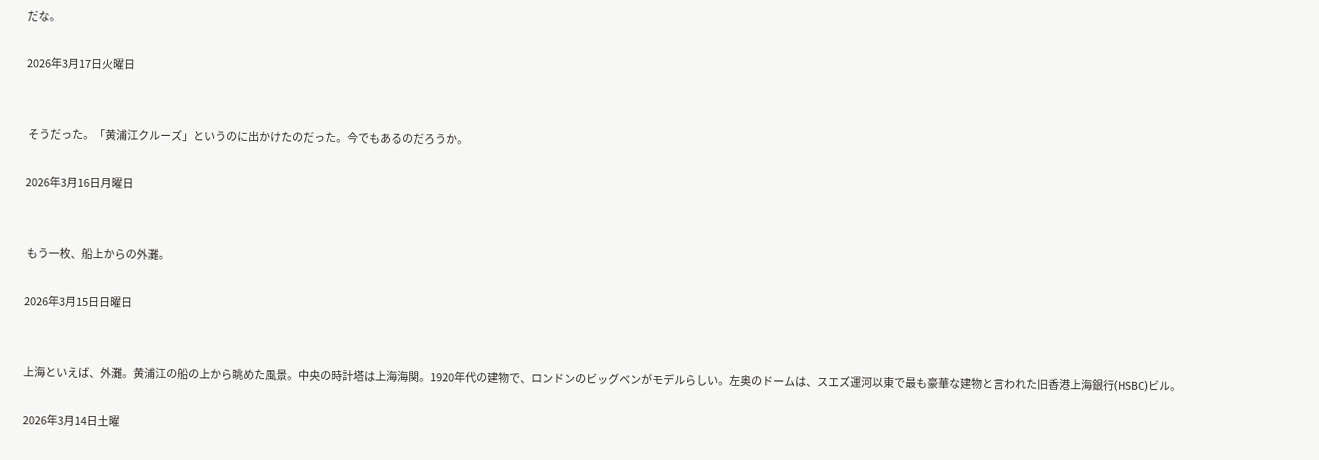だな。

2026年3月17日火曜日


 そうだった。「黄浦江クルーズ」というのに出かけたのだった。今でもあるのだろうか。

2026年3月16日月曜日


 もう一枚、船上からの外灘。

2026年3月15日日曜日


上海といえば、外灘。黄浦江の船の上から眺めた風景。中央の時計塔は上海海関。1920年代の建物で、ロンドンのビッグベンがモデルらしい。左奥のドームは、スエズ運河以東で最も豪華な建物と言われた旧香港上海銀行(HSBC)ビル。

2026年3月14日土曜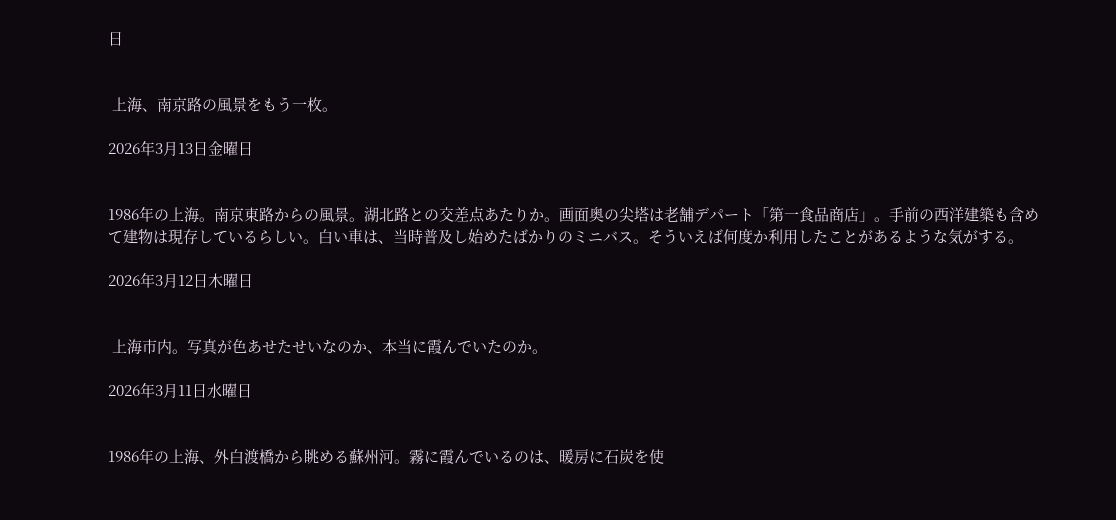日


 上海、南京路の風景をもう一枚。

2026年3月13日金曜日


1986年の上海。南京東路からの風景。湖北路との交差点あたりか。画面奥の尖塔は老舗デパート「第一食品商店」。手前の西洋建築も含めて建物は現存しているらしい。白い車は、当時普及し始めたばかりのミニバス。そういえば何度か利用したことがあるような気がする。

2026年3月12日木曜日


 上海市内。写真が色あせたせいなのか、本当に霞んでいたのか。

2026年3月11日水曜日


1986年の上海、外白渡橋から眺める蘇州河。霧に霞んでいるのは、暖房に石炭を使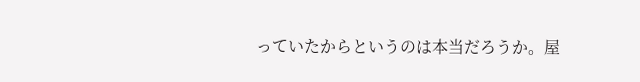っていたからというのは本当だろうか。屋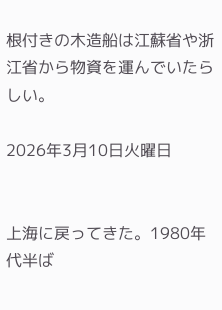根付きの木造船は江蘇省や浙江省から物資を運んでいたらしい。

2026年3月10日火曜日


上海に戻ってきた。1980年代半ば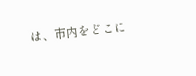は、市内をどこに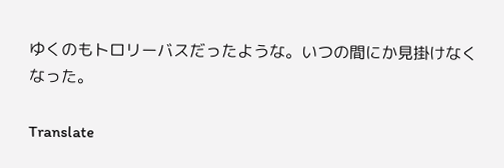ゆくのもトロリーバスだったような。いつの間にか見掛けなくなった。

Translate